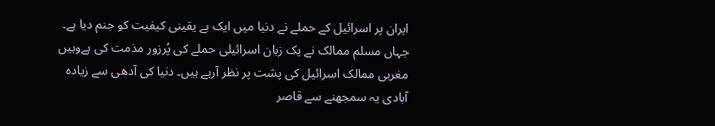ایران پر اسرائیل کے حملے نے دنیا میں ایک بے یقینی کیفیت کو جنم دیا ہے۔ جہاں مسلم ممالک نے یک زبان اسرائیلی حملے کی پُرزور مذمت کی ہےوہیں مغربی ممالک اسرائیل کی پشت پر نظر آرہے ہیں۔ دنیا کی آدھی سے زیادہ آبادی یہ سمجھنے سے قاصر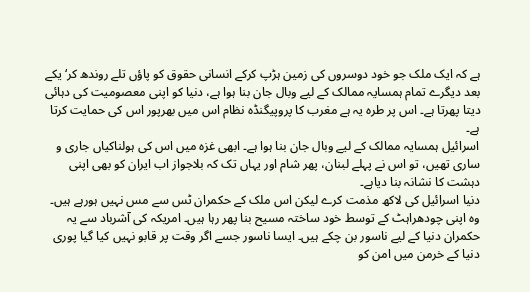ہے کہ ایک ملک جو خود دوسروں کی زمین ہڑپ کرکے انسانی حقوق کو پاؤں تلے روندھ کر‘ یکے بعد دیگرے تمام ہمسایہ ممالک کے لیے وبال جان بنا ہوا ہے، دنیا کو اپنی معصومیت کی دہائی دیتا پھرتا ہے۔ اس پر طرہ یہ ہے مغرب کا پروپیگنڈہ نظام اس میں بھرپور اس کی حمایت کرتا ہے۔
اسرائیل ہمسایہ ممالک کے لیے وبال جان بنا ہوا ہے۔ ابھی غزہ میں اس کی ہولناکیاں جاری و ساری تھیں، تو اس نے پہلے لبنان، پھر شام اور یہاں تک کہ بلاجواز اب ایران کو بھی اپنی دہشت کا نشانہ بنا دیاہے۔
دنیا اسرائیل کی لاکھ مذمت کرے لیکن اس ملک کے حکمران ٹس سے مس نہیں ہورہے ہیں۔ وہ اپنی چودھراہٹ کے توسط خود ساختہ مسیح بنا پھر رہا ہیں۔ امریکہ کی آشرباد سے یہ حکمران دنیا کے لیے ناسور بن چکے ہیں۔ ایسا ناسور جسے اگر وقت پر قابو نہیں کیا گیا پوری دنیا کے خرمن میں امن کو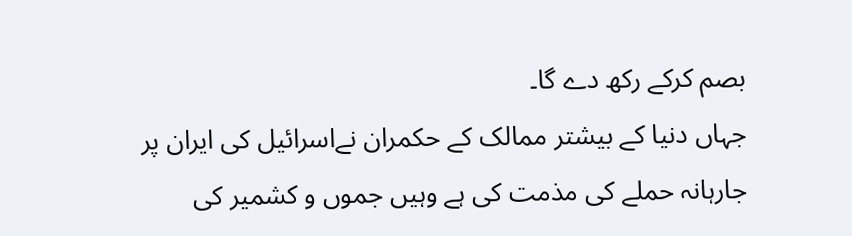بصم کرکے رکھ دے گا۔
جہاں دنیا کے بیشتر ممالک کے حکمران نےاسرائیل کی ایران پر جارہانہ حملے کی مذمت کی ہے وہیں جموں و کشمیر کی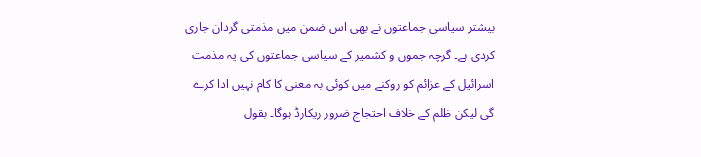بیشتر سیاسی جماعتوں نے بھی اس ضمن میں مذمتی گردان جاری کردی ہے۔ گرچہ جموں و کشمیر کے سیاسی جماعتوں کی یہ مذمت اسرائیل کے عزائم کو روکنے میں کوئی بہ معنی کا کام نہیں ادا کرے گی لیکن ظلم کے خلاف احتجاج ضرور ریکارڈ ہوگا۔ بقول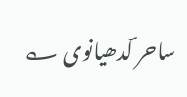ساحر ؔلدھیانوی ؎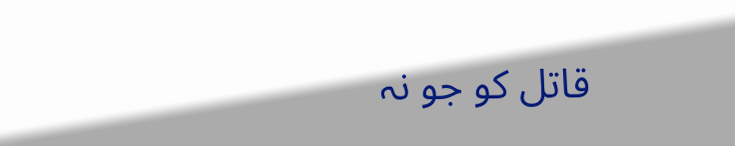قاتل کو جو نہ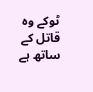ٹوکے وہ قاتل کے ساتھ ہے